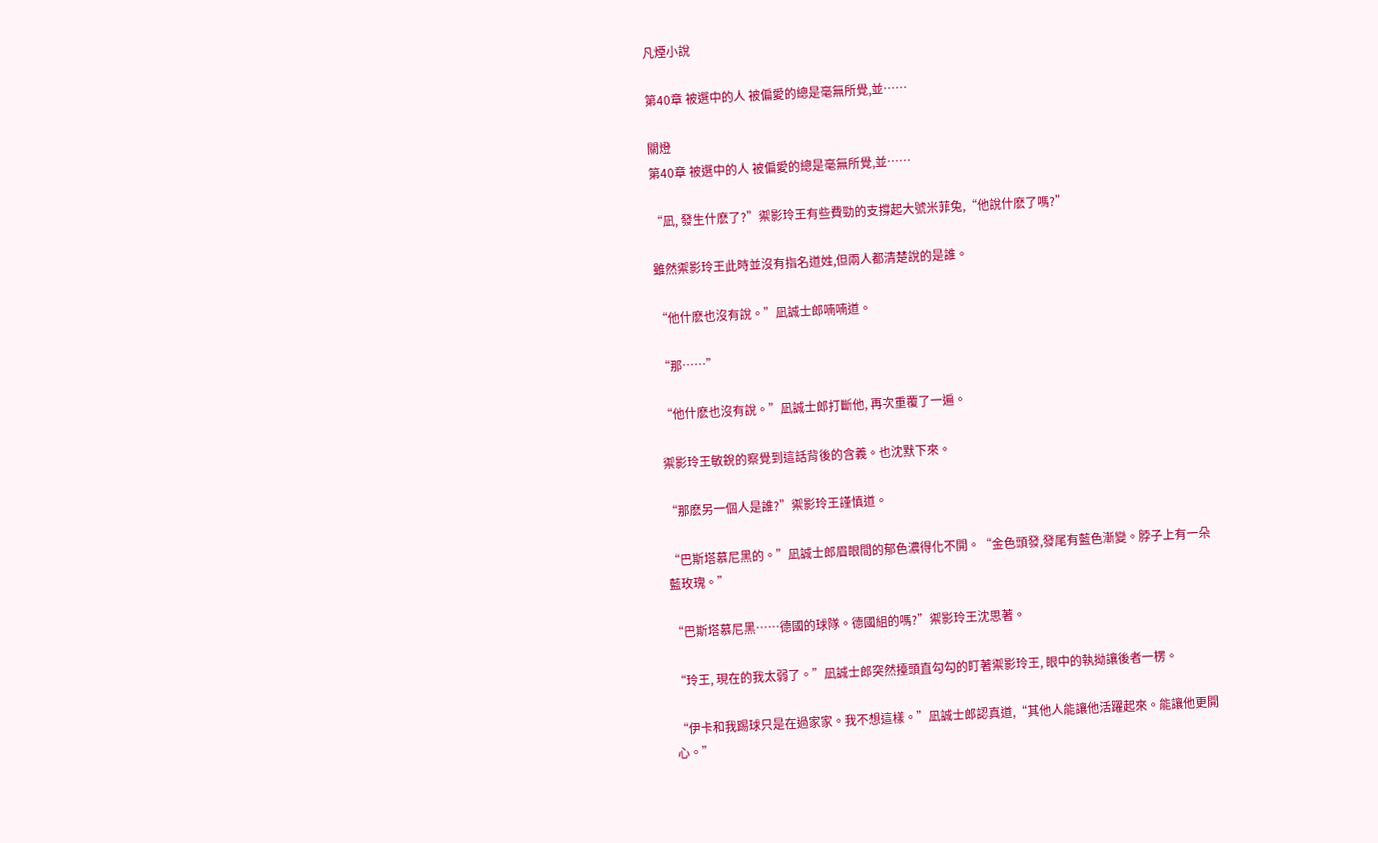凡煙小說

第40章 被選中的人 被偏愛的總是毫無所覺,並……

關燈
第40章 被選中的人 被偏愛的總是毫無所覺,並……

“凪, 發生什麽了?”禦影玲王有些費勁的支撐起大號米菲兔,“他說什麽了嗎?”

雖然禦影玲王此時並沒有指名道姓,但兩人都清楚說的是誰。

“他什麽也沒有說。”凪誠士郎喃喃道。

“那……”

“他什麽也沒有說。”凪誠士郎打斷他, 再次重覆了一遍。

禦影玲王敏銳的察覺到這話背後的含義。也沈默下來。

“那麽另一個人是誰?”禦影玲王謹慎道。

“巴斯塔慕尼黑的。”凪誠士郎眉眼間的郁色濃得化不開。“金色頭發,發尾有藍色漸變。脖子上有一朵藍玫瑰。”

“巴斯塔慕尼黑……德國的球隊。德國組的嗎?”禦影玲王沈思著。

“玲王, 現在的我太弱了。”凪誠士郎突然擡頭直勾勾的盯著禦影玲王, 眼中的執拗讓後者一楞。

“伊卡和我踢球只是在過家家。我不想這樣。”凪誠士郎認真道,“其他人能讓他活躍起來。能讓他更開心。”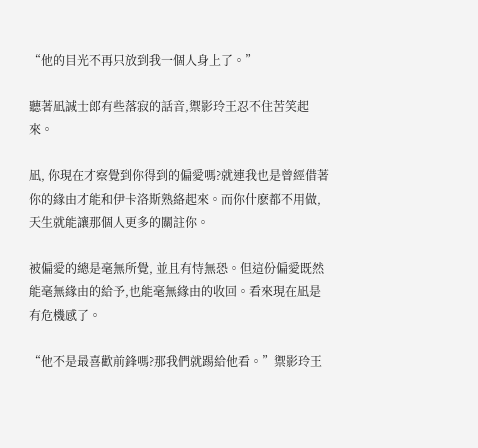“他的目光不再只放到我一個人身上了。”

聽著凪誠士郎有些落寂的話音,禦影玲王忍不住苦笑起來。

凪, 你現在才察覺到你得到的偏愛嗎?就連我也是曾經借著你的緣由才能和伊卡洛斯熟絡起來。而你什麽都不用做, 天生就能讓那個人更多的關註你。

被偏愛的總是毫無所覺, 並且有恃無恐。但這份偏愛既然能毫無緣由的給予,也能毫無緣由的收回。看來現在凪是有危機感了。

“他不是最喜歡前鋒嗎?那我們就踢給他看。”禦影玲王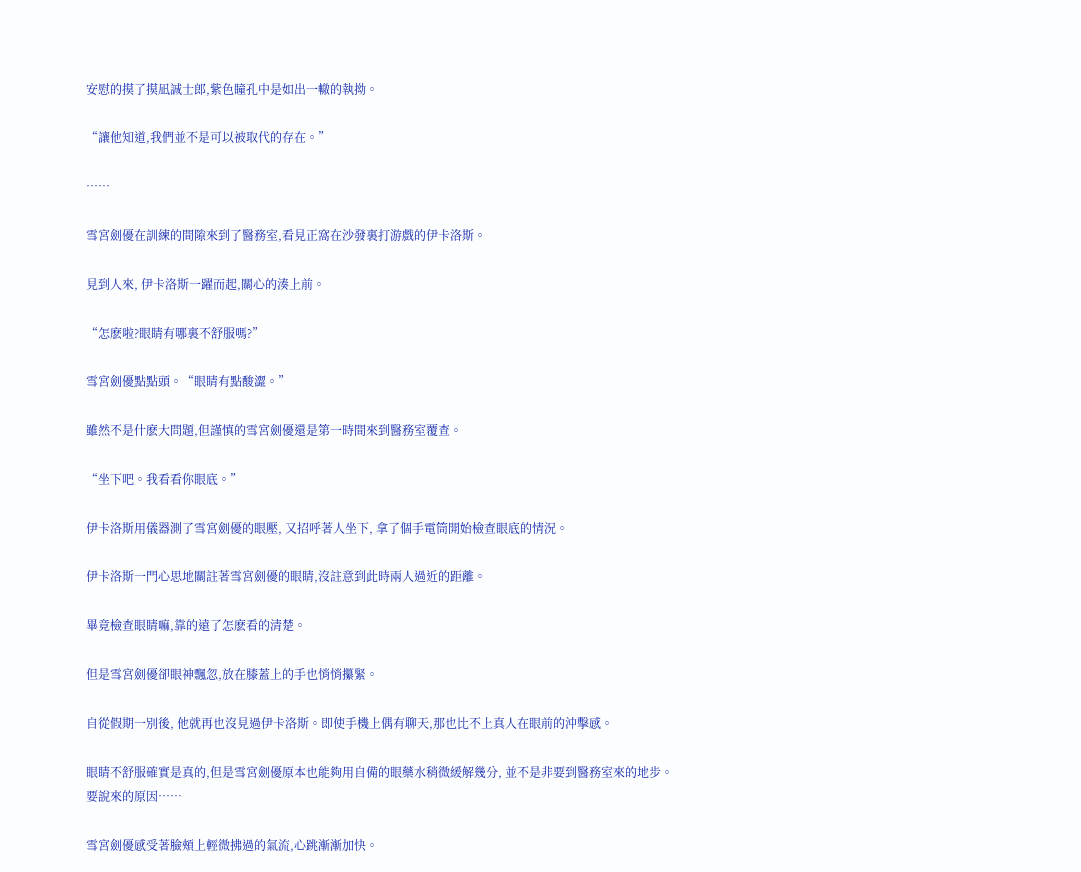安慰的摸了摸凪誠士郎,紫色瞳孔中是如出一轍的執拗。

“讓他知道,我們並不是可以被取代的存在。”

……

雪宮劍優在訓練的間隙來到了醫務室,看見正窩在沙發裏打游戲的伊卡洛斯。

見到人來, 伊卡洛斯一躍而起,關心的湊上前。

“怎麽啦?眼睛有哪裏不舒服嗎?”

雪宮劍優點點頭。“眼睛有點酸澀。”

雖然不是什麽大問題,但謹慎的雪宮劍優還是第一時間來到醫務室覆查。

“坐下吧。我看看你眼底。”

伊卡洛斯用儀器測了雪宮劍優的眼壓, 又招呼著人坐下, 拿了個手電筒開始檢查眼底的情況。

伊卡洛斯一門心思地關註著雪宮劍優的眼睛,沒註意到此時兩人過近的距離。

畢竟檢查眼睛嘛,靠的遠了怎麽看的清楚。

但是雪宮劍優卻眼神飄忽,放在膝蓋上的手也悄悄攥緊。

自從假期一別後, 他就再也沒見過伊卡洛斯。即使手機上偶有聊天,那也比不上真人在眼前的沖擊感。

眼睛不舒服確實是真的,但是雪宮劍優原本也能夠用自備的眼藥水稍微緩解幾分, 並不是非要到醫務室來的地步。要說來的原因……

雪宮劍優感受著臉頰上輕微拂過的氣流,心跳漸漸加快。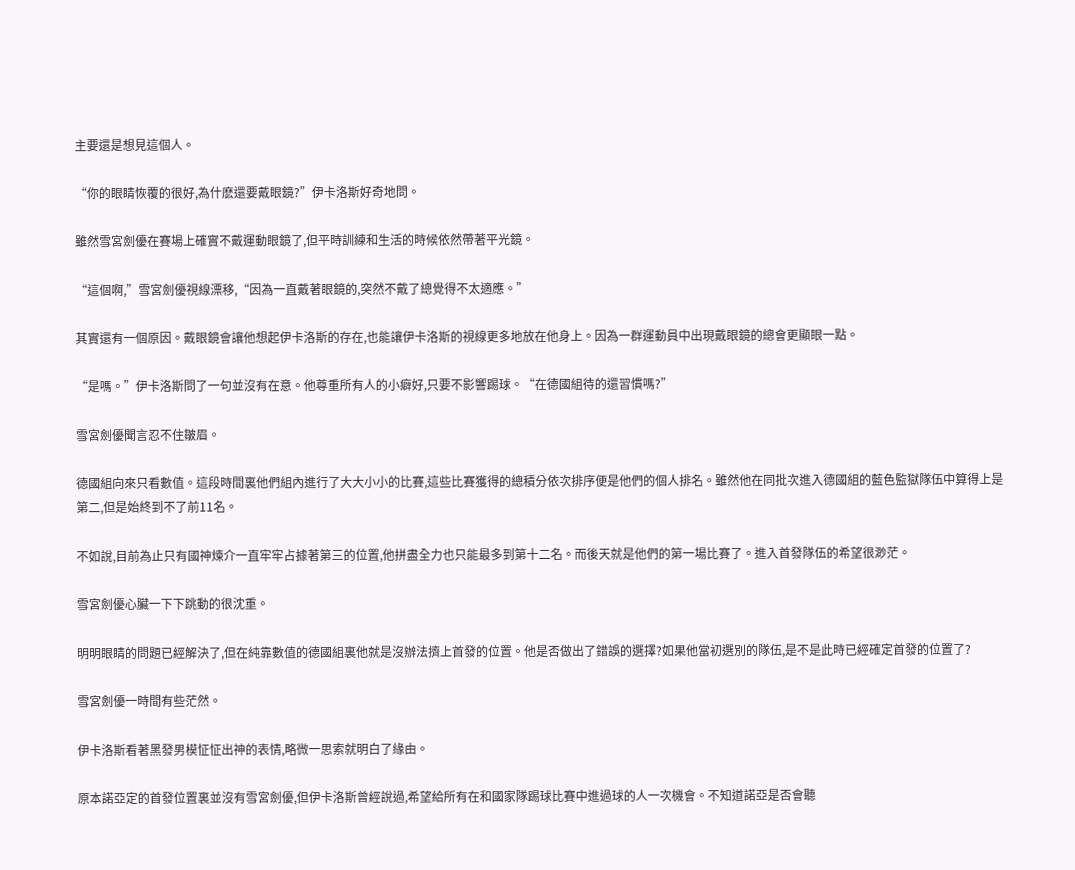主要還是想見這個人。

“你的眼睛恢覆的很好,為什麽還要戴眼鏡?”伊卡洛斯好奇地問。

雖然雪宮劍優在賽場上確實不戴運動眼鏡了,但平時訓練和生活的時候依然帶著平光鏡。

“這個啊,”雪宮劍優視線漂移,“因為一直戴著眼鏡的,突然不戴了總覺得不太適應。”

其實還有一個原因。戴眼鏡會讓他想起伊卡洛斯的存在,也能讓伊卡洛斯的視線更多地放在他身上。因為一群運動員中出現戴眼鏡的總會更顯眼一點。

“是嗎。”伊卡洛斯問了一句並沒有在意。他尊重所有人的小癖好,只要不影響踢球。“在德國組待的還習慣嗎?”

雪宮劍優聞言忍不住皺眉。

德國組向來只看數值。這段時間裏他們組內進行了大大小小的比賽,這些比賽獲得的總積分依次排序便是他們的個人排名。雖然他在同批次進入德國組的藍色監獄隊伍中算得上是第二,但是始終到不了前11名。

不如說,目前為止只有國神煉介一直牢牢占據著第三的位置,他拼盡全力也只能最多到第十二名。而後天就是他們的第一場比賽了。進入首發隊伍的希望很渺茫。

雪宮劍優心臟一下下跳動的很沈重。

明明眼睛的問題已經解決了,但在純靠數值的德國組裏他就是沒辦法擠上首發的位置。他是否做出了錯誤的選擇?如果他當初選別的隊伍,是不是此時已經確定首發的位置了?

雪宮劍優一時間有些茫然。

伊卡洛斯看著黑發男模怔怔出神的表情,略微一思索就明白了緣由。

原本諾亞定的首發位置裏並沒有雪宮劍優,但伊卡洛斯曾經說過,希望給所有在和國家隊踢球比賽中進過球的人一次機會。不知道諾亞是否會聽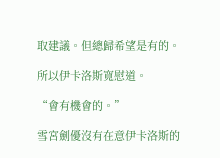取建議。但總歸希望是有的。

所以伊卡洛斯寬慰道。

“會有機會的。”

雪宮劍優沒有在意伊卡洛斯的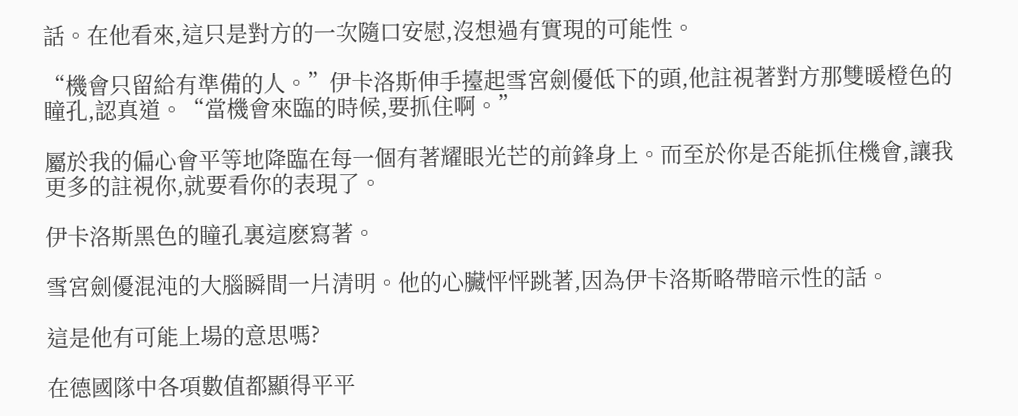話。在他看來,這只是對方的一次隨口安慰,沒想過有實現的可能性。

“機會只留給有準備的人。”伊卡洛斯伸手擡起雪宮劍優低下的頭,他註視著對方那雙暖橙色的瞳孔,認真道。“當機會來臨的時候,要抓住啊。”

屬於我的偏心會平等地降臨在每一個有著耀眼光芒的前鋒身上。而至於你是否能抓住機會,讓我更多的註視你,就要看你的表現了。

伊卡洛斯黑色的瞳孔裏這麽寫著。

雪宮劍優混沌的大腦瞬間一片清明。他的心臟怦怦跳著,因為伊卡洛斯略帶暗示性的話。

這是他有可能上場的意思嗎?

在德國隊中各項數值都顯得平平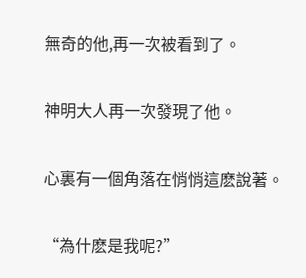無奇的他,再一次被看到了。

神明大人再一次發現了他。

心裏有一個角落在悄悄這麽說著。

“為什麽是我呢?”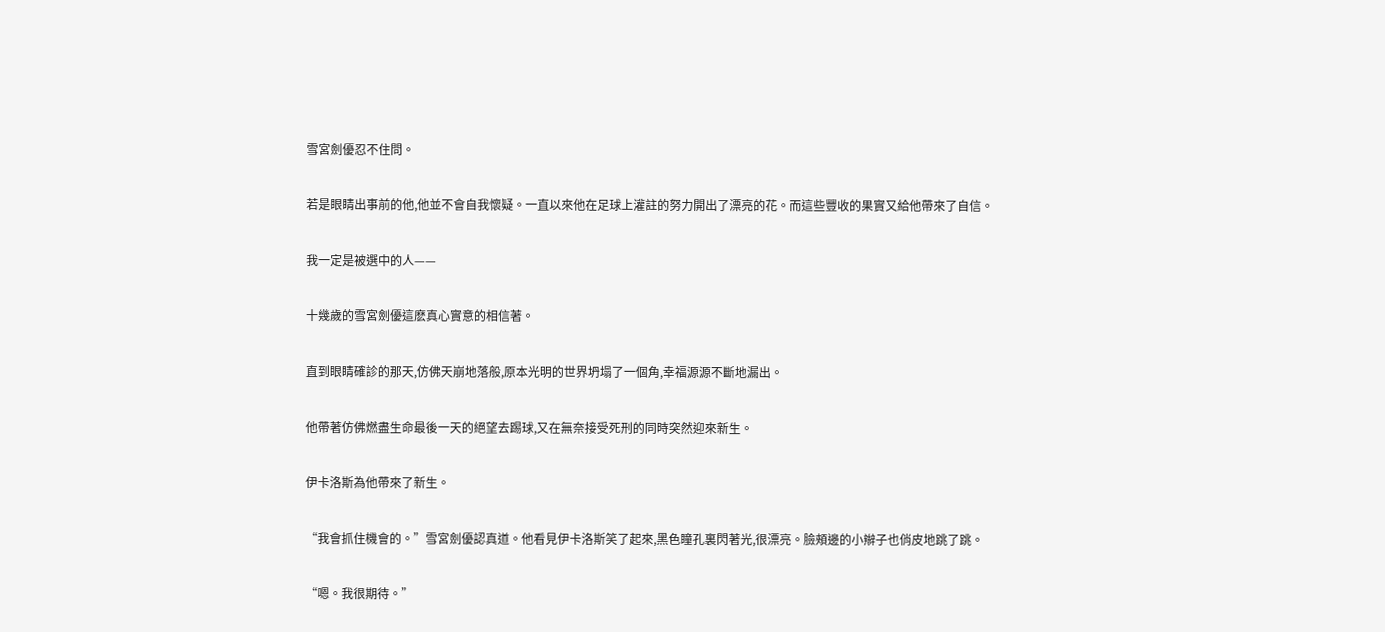雪宮劍優忍不住問。

若是眼睛出事前的他,他並不會自我懷疑。一直以來他在足球上灌註的努力開出了漂亮的花。而這些豐收的果實又給他帶來了自信。

我一定是被選中的人——

十幾歲的雪宮劍優這麽真心實意的相信著。

直到眼睛確診的那天,仿佛天崩地落般,原本光明的世界坍塌了一個角,幸福源源不斷地漏出。

他帶著仿佛燃盡生命最後一天的絕望去踢球,又在無奈接受死刑的同時突然迎來新生。

伊卡洛斯為他帶來了新生。

“我會抓住機會的。”雪宮劍優認真道。他看見伊卡洛斯笑了起來,黑色瞳孔裏閃著光,很漂亮。臉頰邊的小辮子也俏皮地跳了跳。

“嗯。我很期待。”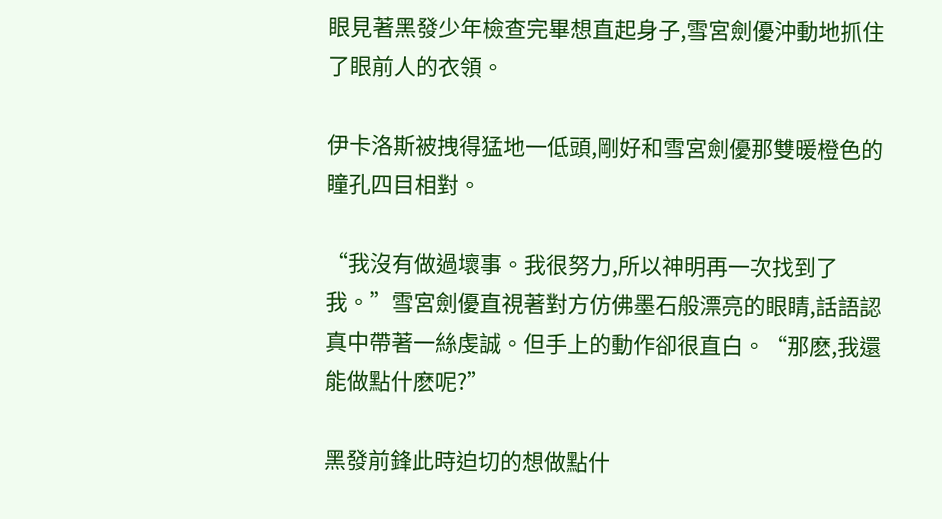眼見著黑發少年檢查完畢想直起身子,雪宮劍優沖動地抓住了眼前人的衣領。

伊卡洛斯被拽得猛地一低頭,剛好和雪宮劍優那雙暖橙色的瞳孔四目相對。

“我沒有做過壞事。我很努力,所以神明再一次找到了我。”雪宮劍優直視著對方仿佛墨石般漂亮的眼睛,話語認真中帶著一絲虔誠。但手上的動作卻很直白。“那麽,我還能做點什麽呢?”

黑發前鋒此時迫切的想做點什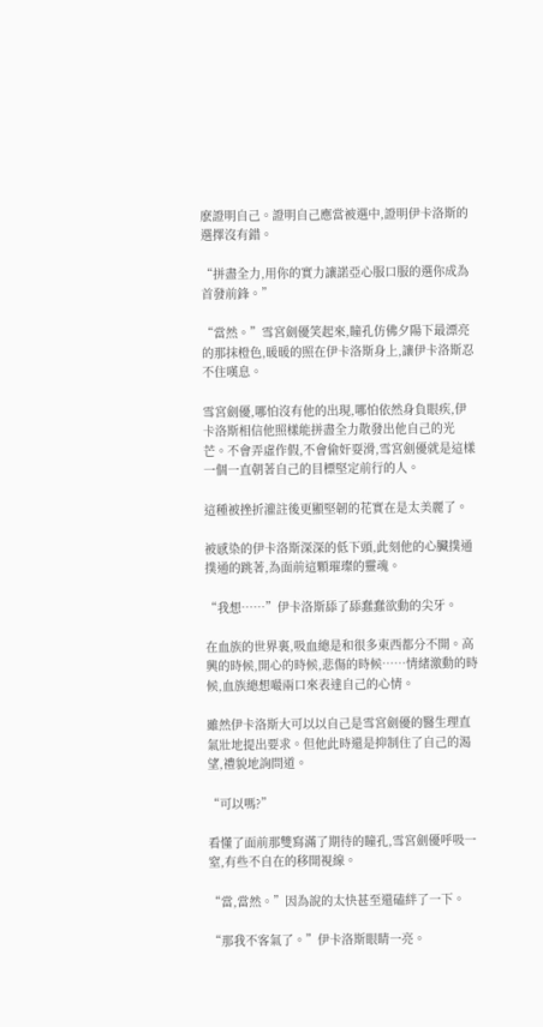麽證明自己。證明自己應當被選中,證明伊卡洛斯的選擇沒有錯。

“拼盡全力,用你的實力讓諾亞心服口服的選你成為首發前鋒。”

“當然。”雪宮劍優笑起來,瞳孔仿佛夕陽下最漂亮的那抹橙色,暖暖的照在伊卡洛斯身上,讓伊卡洛斯忍不住嘆息。

雪宮劍優,哪怕沒有他的出現,哪怕依然身負眼疾,伊卡洛斯相信他照樣能拼盡全力散發出他自己的光芒。不會弄虛作假,不會偷奸耍滑,雪宮劍優就是這樣一個一直朝著自己的目標堅定前行的人。

這種被挫折灌註後更顯堅韌的花實在是太美麗了。

被感染的伊卡洛斯深深的低下頭,此刻他的心臟撲通撲通的跳著,為面前這顆璀璨的靈魂。

“我想……”伊卡洛斯舔了舔蠢蠢欲動的尖牙。

在血族的世界裏,吸血總是和很多東西都分不開。高興的時候,開心的時候,悲傷的時候……情緒激動的時候,血族總想嘬兩口來表達自己的心情。

雖然伊卡洛斯大可以以自己是雪宮劍優的醫生理直氣壯地提出要求。但他此時還是抑制住了自己的渴望,禮貌地詢問道。

“可以嗎?”

看懂了面前那雙寫滿了期待的瞳孔,雪宮劍優呼吸一窒,有些不自在的移開視線。

“當,當然。”因為說的太快甚至還磕絆了一下。

“那我不客氣了。”伊卡洛斯眼睛一亮。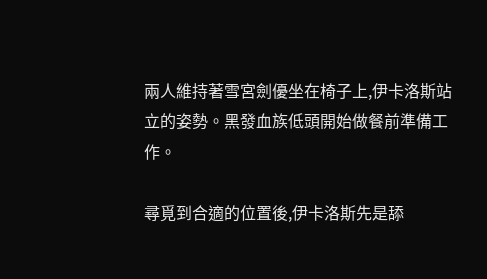兩人維持著雪宮劍優坐在椅子上,伊卡洛斯站立的姿勢。黑發血族低頭開始做餐前準備工作。

尋覓到合適的位置後,伊卡洛斯先是舔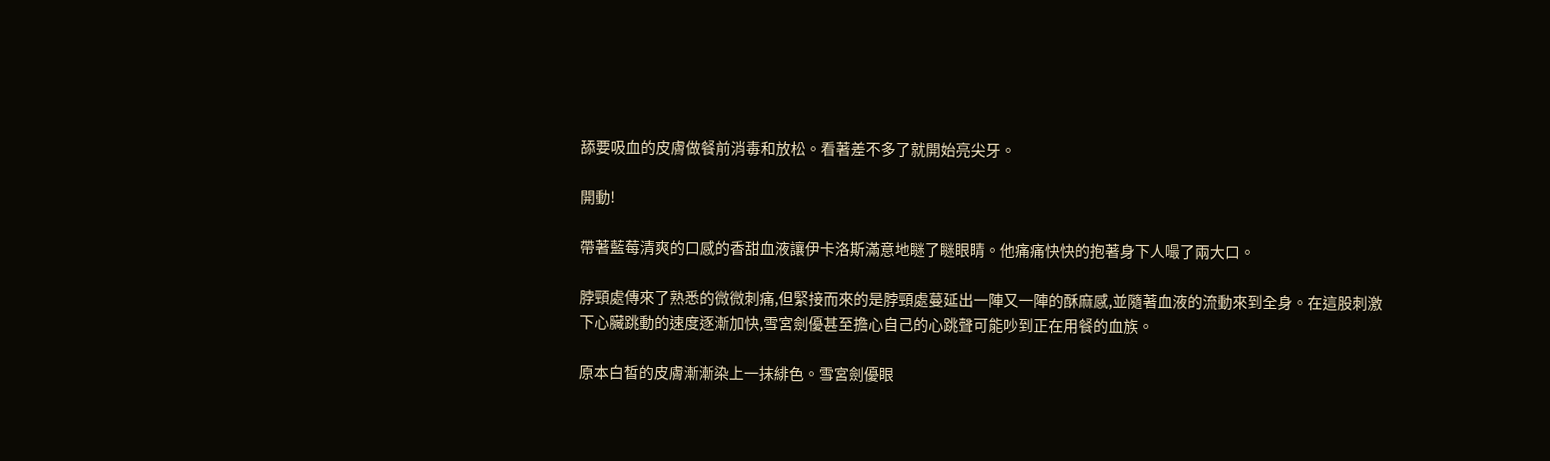舔要吸血的皮膚做餐前消毒和放松。看著差不多了就開始亮尖牙。

開動!

帶著藍莓清爽的口感的香甜血液讓伊卡洛斯滿意地瞇了瞇眼睛。他痛痛快快的抱著身下人嘬了兩大口。

脖頸處傳來了熟悉的微微刺痛,但緊接而來的是脖頸處蔓延出一陣又一陣的酥麻感,並隨著血液的流動來到全身。在這股刺激下心臟跳動的速度逐漸加快,雪宮劍優甚至擔心自己的心跳聲可能吵到正在用餐的血族。

原本白皙的皮膚漸漸染上一抹緋色。雪宮劍優眼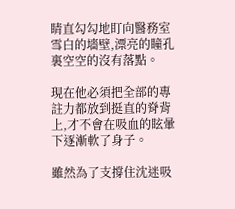睛直勾勾地盯向醫務室雪白的墻壁,漂亮的瞳孔裏空空的沒有落點。

現在他必須把全部的專註力都放到挺直的脊背上,才不會在吸血的眩暈下逐漸軟了身子。

雖然為了支撐住沈迷吸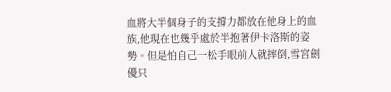血將大半個身子的支撐力都放在他身上的血族,他現在也幾乎處於半抱著伊卡洛斯的姿勢。但是怕自己一松手眼前人就摔倒,雪宮劍優只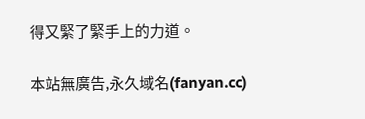得又緊了緊手上的力道。

本站無廣告,永久域名(fanyan.cc)